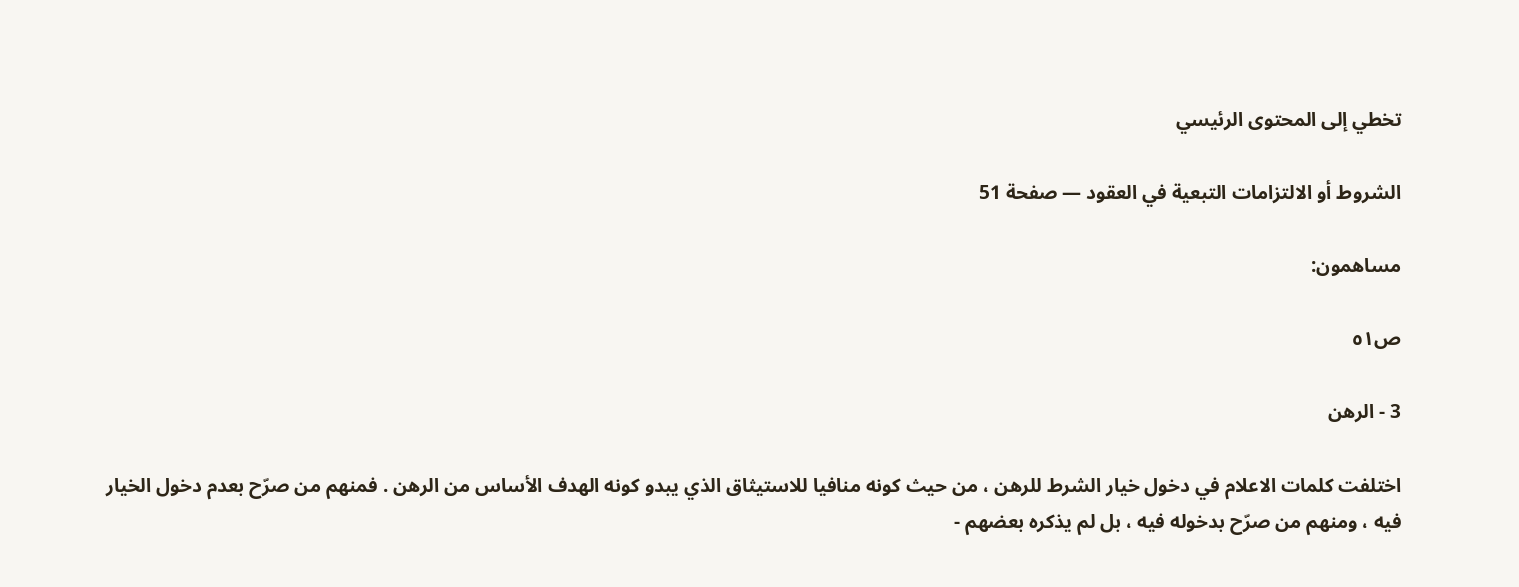تخطي إلى المحتوى الرئيسي

الشروط أو الالتزامات التبعية في العقود — صفحة 51

مساهمون:

ص٥١

3 - الرهن

اختلفت كلمات الاعلام في دخول خيار الشرط للرهن ، من حيث كونه منافيا للاستيثاق الذي يبدو كونه الهدف الأساس من الرهن . فمنهم من صرّح بعدم دخول الخيار فيه ، ومنهم من صرّح بدخوله فيه ، بل لم يذكره بعضهم -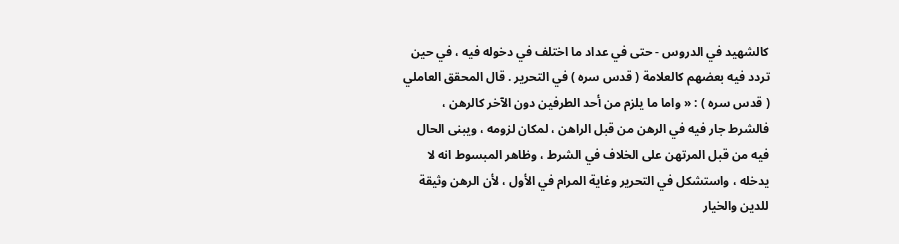كالشهيد في الدروس - حتى في عداد ما اختلف في دخوله فيه ، في حين تردد فيه بعضهم كالعلامة ( قدس سره ) في التحرير . قال المحقق العاملي ( قدس سره ) : « واما ما يلزم من أحد الطرفين دون الآخر كالرهن ، فالشرط جار فيه في الرهن من قبل الراهن ، لمكان لزومه ، ويبنى الحال فيه من قبل المرتهن على الخلاف في الشرط ، وظاهر المبسوط انه لا يدخله ، واستشكل في التحرير وغاية المرام في الأول ، لأن الرهن وثيقة للدين والخيار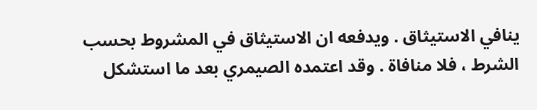ينافي الاستيثاق . ويدفعه ان الاستيثاق في المشروط بحسب الشرط ، فلا منافاة . وقد اعتمده الصيمري بعد ما استشكل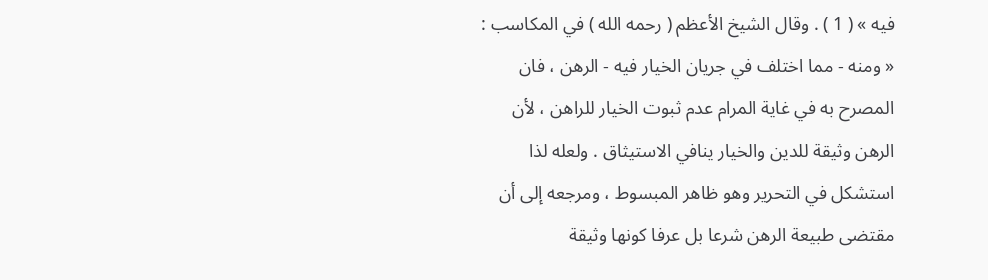فيه » ( 1 ) . وقال الشيخ الأعظم ( رحمه الله ) في المكاسب : « ومنه - مما اختلف في جريان الخيار فيه - الرهن ، فان المصرح به في غاية المرام عدم ثبوت الخيار للراهن ، لأن الرهن وثيقة للدين والخيار ينافي الاستيثاق . ولعله لذا استشكل في التحرير وهو ظاهر المبسوط ، ومرجعه إلى أن مقتضى طبيعة الرهن شرعا بل عرفا كونها وثيقة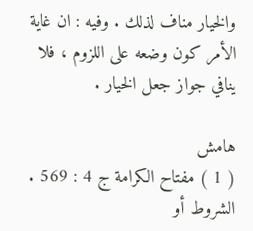والخيار مناف لذلك . وفيه : ان غاية الأمر كون وضعه على اللزوم ، فلا ينافي جواز جعل الخيار .

هامش
( 1 ) مفتاح الكرامة ج 4 : 569 .
الشروط أو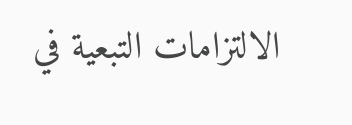الالتزامات التبعية في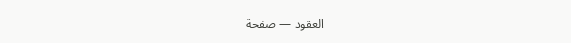العقود — صفحة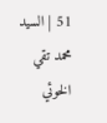51 | السيد محمد تقي الخوئي